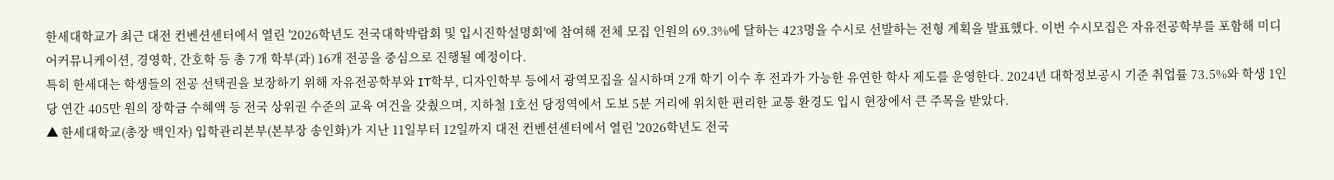한세대학교가 최근 대전 컨벤션센터에서 열린 '2026학년도 전국대학박람회 및 입시진학설명회'에 참여해 전체 모집 인원의 69.3%에 달하는 423명을 수시로 선발하는 전형 계획을 발표했다. 이번 수시모집은 자유전공학부를 포함해 미디어커뮤니케이션, 경영학, 간호학 등 총 7개 학부(과) 16개 전공을 중심으로 진행될 예정이다.
특히 한세대는 학생들의 전공 선택권을 보장하기 위해 자유전공학부와 IT학부, 디자인학부 등에서 광역모집을 실시하며 2개 학기 이수 후 전과가 가능한 유연한 학사 제도를 운영한다. 2024년 대학정보공시 기준 취업률 73.5%와 학생 1인당 연간 405만 원의 장학금 수혜액 등 전국 상위권 수준의 교육 여건을 갖췄으며, 지하철 1호선 당정역에서 도보 5분 거리에 위치한 편리한 교통 환경도 입시 현장에서 큰 주목을 받았다.
▲ 한세대학교(총장 백인자) 입학관리본부(본부장 송인화)가 지난 11일부터 12일까지 대전 컨벤션센터에서 열린 '2026학년도 전국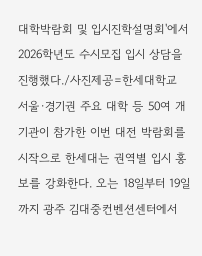대학박람회 및 입시진학설명회'에서 2026학년도 수시모집 입시 상담을 진행했다./사진제공=한세대학교
서울·경기권 주요 대학 등 50여 개 기관이 참가한 이번 대전 박람회를 시작으로 한세대는 권역별 입시 홍보를 강화한다. 오는 18일부터 19일까지 광주 김대중컨벤션센터에서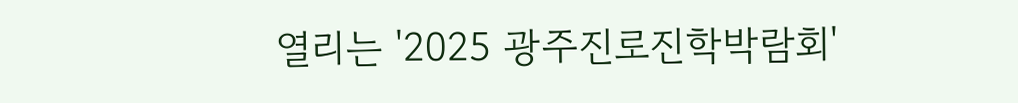열리는 '2025 광주진로진학박람회'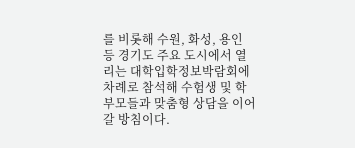를 비롯해 수원, 화성, 용인 등 경기도 주요 도시에서 열리는 대학입학정보박람회에 차례로 참석해 수험생 및 학부모들과 맞춤형 상담을 이어갈 방침이다.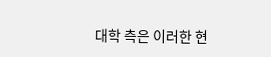대학 측은 이러한 현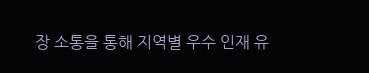장 소통을 통해 지역별 우수 인재 유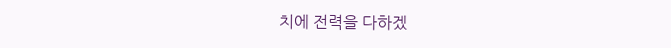치에 전력을 다하겠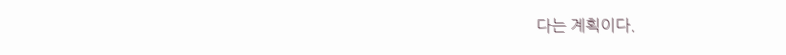다는 계획이다.